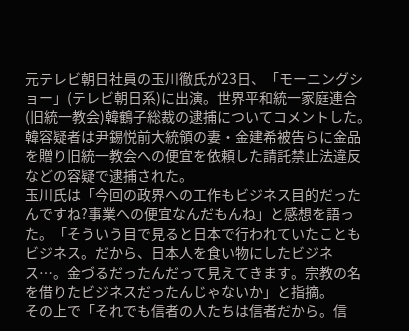元テレビ朝日社員の玉川徹氏が23日、「モーニングショー」(テレビ朝日系)に出演。世界平和統一家庭連合(旧統一教会)韓鶴子総裁の逮捕についてコメントした。
韓容疑者は尹錫悦前大統領の妻・金建希被告らに金品を贈り旧統一教会への便宜を依頼した請託禁止法違反などの容疑で逮捕された。
玉川氏は「今回の政界への工作もビジネス目的だったんですね?事業への便宜なんだもんね」と感想を語った。「そういう目で見ると日本で行われていたこともビジネス。だから、日本人を食い物にしたビジネス…。金づるだったんだって見えてきます。宗教の名を借りたビジネスだったんじゃないか」と指摘。
その上で「それでも信者の人たちは信者だから。信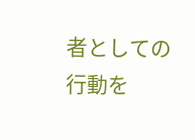者としての行動を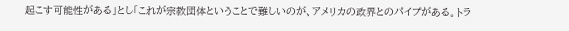起こす可能性がある」とし「これが宗教団体ということで難しいのが、アメリカの政界とのパイプがある。トラ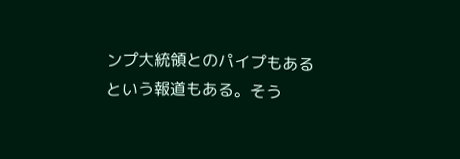ンプ大統領とのパイプもあるという報道もある。そう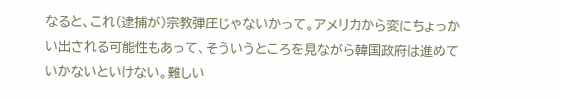なると、これ(逮捕が)宗教弾圧じゃないかって。アメリカから変にちょっかい出される可能性もあって、そういうところを見ながら韓国政府は進めていかないといけない。難しい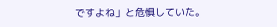ですよね」と危惧していた。